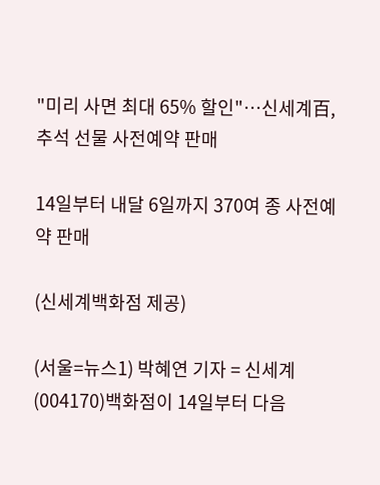"미리 사면 최대 65% 할인"…신세계百, 추석 선물 사전예약 판매

14일부터 내달 6일까지 370여 종 사전예약 판매

(신세계백화점 제공)

(서울=뉴스1) 박혜연 기자 = 신세계(004170)백화점이 14일부터 다음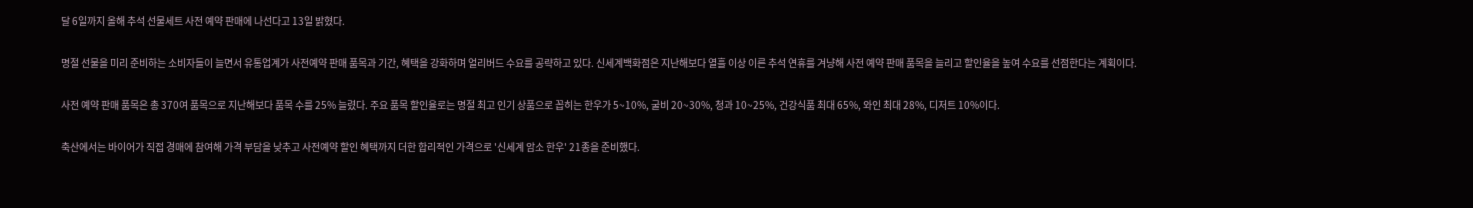달 6일까지 올해 추석 선물세트 사전 예약 판매에 나선다고 13일 밝혔다.

명절 선물을 미리 준비하는 소비자들이 늘면서 유통업계가 사전예약 판매 품목과 기간, 혜택을 강화하며 얼리버드 수요를 공략하고 있다. 신세계백화점은 지난해보다 열흘 이상 이른 추석 연휴를 겨냥해 사전 예약 판매 품목을 늘리고 할인율을 높여 수요를 선점한다는 계획이다.

사전 예약 판매 품목은 총 370여 품목으로 지난해보다 품목 수를 25% 늘렸다. 주요 품목 할인율로는 명절 최고 인기 상품으로 꼽히는 한우가 5~10%, 굴비 20~30%, 청과 10~25%, 건강식품 최대 65%, 와인 최대 28%, 디저트 10%이다.

축산에서는 바이어가 직접 경매에 참여해 가격 부담을 낮추고 사전예약 할인 혜택까지 더한 합리적인 가격으로 '신세계 암소 한우' 21종을 준비했다.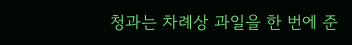청과는 차례상 과일을 한 번에 준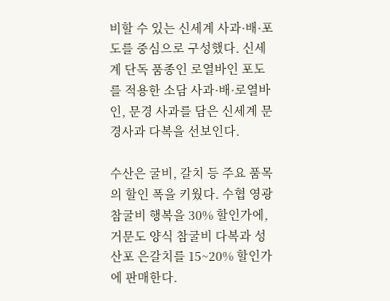비할 수 있는 신세계 사과·배·포도를 중심으로 구성했다. 신세계 단독 품종인 로열바인 포도를 적용한 소담 사과·배·로열바인, 문경 사과를 담은 신세계 문경사과 다복을 선보인다.

수산은 굴비, 갈치 등 주요 품목의 할인 폭을 키웠다. 수협 영광 참굴비 행복을 30% 할인가에, 거문도 양식 참굴비 다복과 성산포 은갈치를 15~20% 할인가에 판매한다.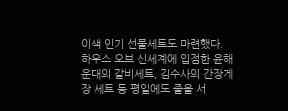이색 인기 선물세트도 마련했다. 하우스 오브 신세계에 입점한 윤해운대의 갈비세트, 김수사의 간장게장 세트 등 평일에도 줄을 서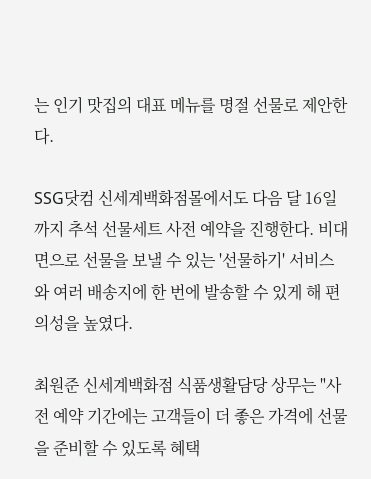는 인기 맛집의 대표 메뉴를 명절 선물로 제안한다.

SSG닷컴 신세계백화점몰에서도 다음 달 16일까지 추석 선물세트 사전 예약을 진행한다. 비대면으로 선물을 보낼 수 있는 '선물하기' 서비스와 여러 배송지에 한 번에 발송할 수 있게 해 편의성을 높였다.

최원준 신세계백화점 식품생활담당 상무는 "사전 예약 기간에는 고객들이 더 좋은 가격에 선물을 준비할 수 있도록 혜택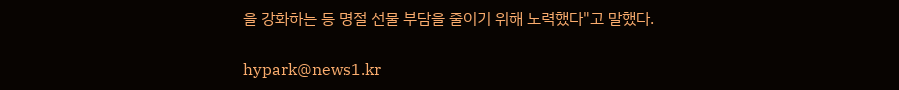을 강화하는 등 명절 선물 부담을 줄이기 위해 노력했다"고 말했다.

hypark@news1.kr